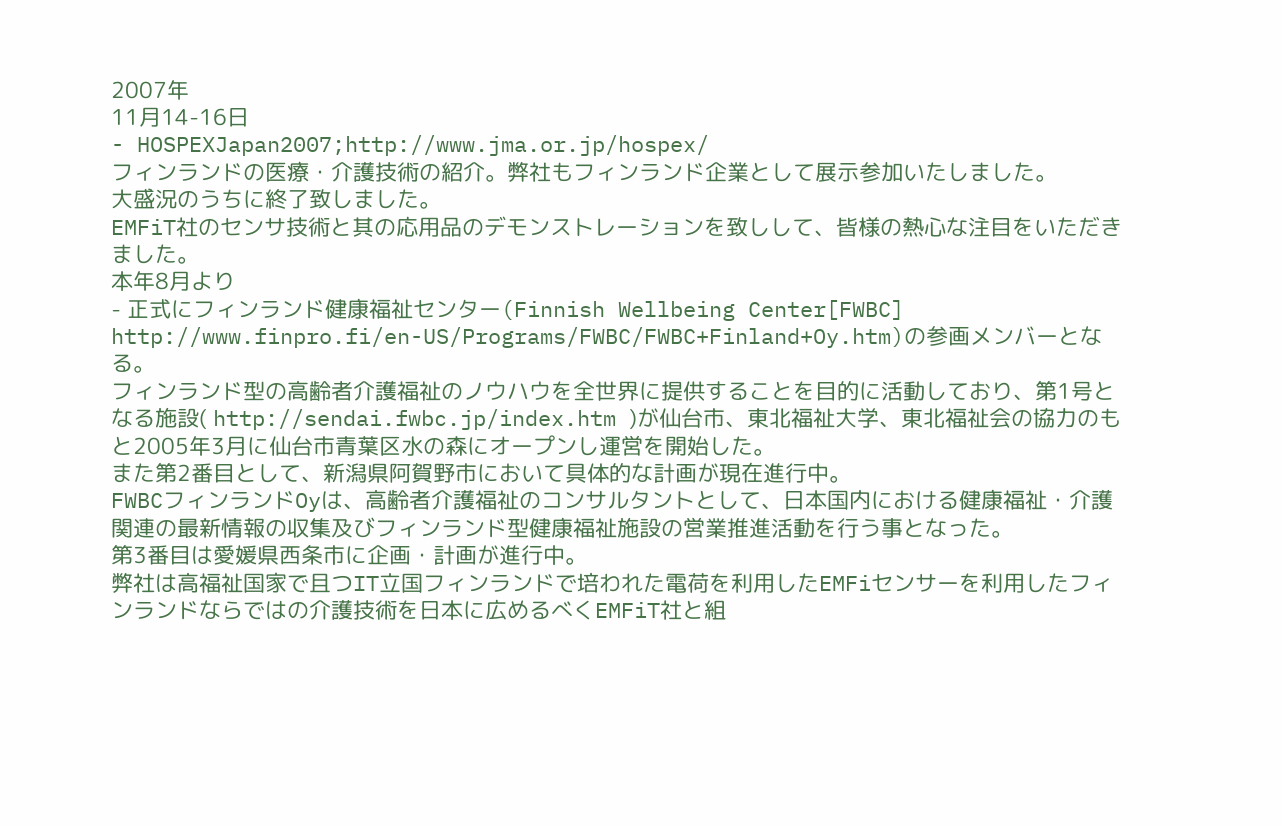2007年
11月14-16日
- HOSPEXJapan2007;http://www.jma.or.jp/hospex/
フィンランドの医療・介護技術の紹介。弊社もフィンランド企業として展示参加いたしました。
大盛況のうちに終了致しました。
EMFiT社のセンサ技術と其の応用品のデモンストレーションを致しして、皆様の熱心な注目をいただきました。
本年8月より
- 正式にフィンランド健康福祉センター(Finnish Wellbeing Center[FWBC] http://www.finpro.fi/en-US/Programs/FWBC/FWBC+Finland+Oy.htm)の参画メンバーとなる。
フィンランド型の高齢者介護福祉のノウハウを全世界に提供することを目的に活動しており、第1号となる施設( http://sendai.fwbc.jp/index.htm )が仙台市、東北福祉大学、東北福祉会の協力のもと2005年3月に仙台市青葉区水の森にオープンし運営を開始した。
また第2番目として、新潟県阿賀野市において具体的な計画が現在進行中。
FWBCフィンランドOyは、高齢者介護福祉のコンサルタントとして、日本国内における健康福祉・介護関連の最新情報の収集及びフィンランド型健康福祉施設の営業推進活動を行う事となった。
第3番目は愛媛県西条市に企画・計画が進行中。
弊社は高福祉国家で且つIT立国フィンランドで培われた電荷を利用したEMFiセンサーを利用したフィンランドならではの介護技術を日本に広めるべくEMFiT社と組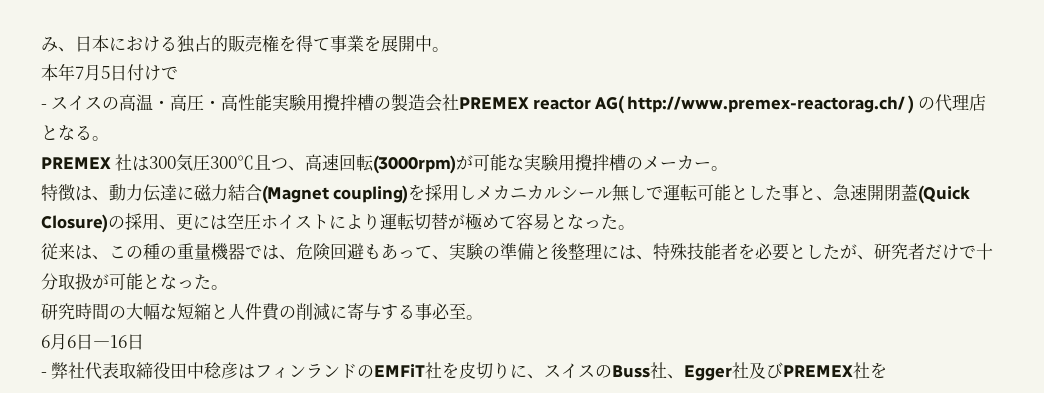み、日本における独占的販売権を得て事業を展開中。
本年7月5日付けで
- スイスの高温・高圧・高性能実験用攪拌槽の製造会社PREMEX reactor AG( http://www.premex-reactorag.ch/ ) の代理店となる。
PREMEX 社は300気圧300℃且つ、高速回転(3000rpm)が可能な実験用攪拌槽のメーカー。
特徴は、動力伝達に磁力結合(Magnet coupling)を採用しメカニカルシール無しで運転可能とした事と、急速開閉蓋(Quick Closure)の採用、更には空圧ホイストにより運転切替が極めて容易となった。
従来は、この種の重量機器では、危険回避もあって、実験の準備と後整理には、特殊技能者を必要としたが、研究者だけで十分取扱が可能となった。
研究時間の大幅な短縮と人件費の削減に寄与する事必至。
6月6日―16日
- 弊社代表取締役田中稔彦はフィンランドのEMFiT社を皮切りに、スイスのBuss社、Egger社及びPREMEX社を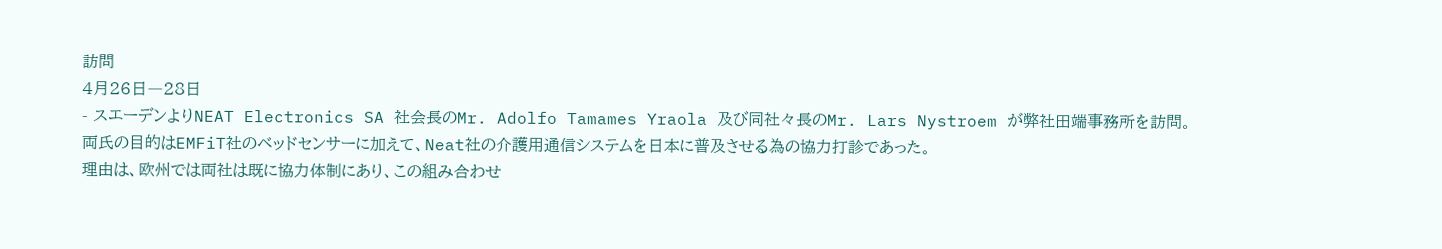訪問
4月26日―28日
- スエーデンよりNEAT Electronics SA 社会長のMr. Adolfo Tamames Yraola 及び同社々長のMr. Lars Nystroem が弊社田端事務所を訪問。
両氏の目的はEMFiT社のベッドセンサーに加えて、Neat社の介護用通信システムを日本に普及させる為の協力打診であった。
理由は、欧州では両社は既に協力体制にあり、この組み合わせ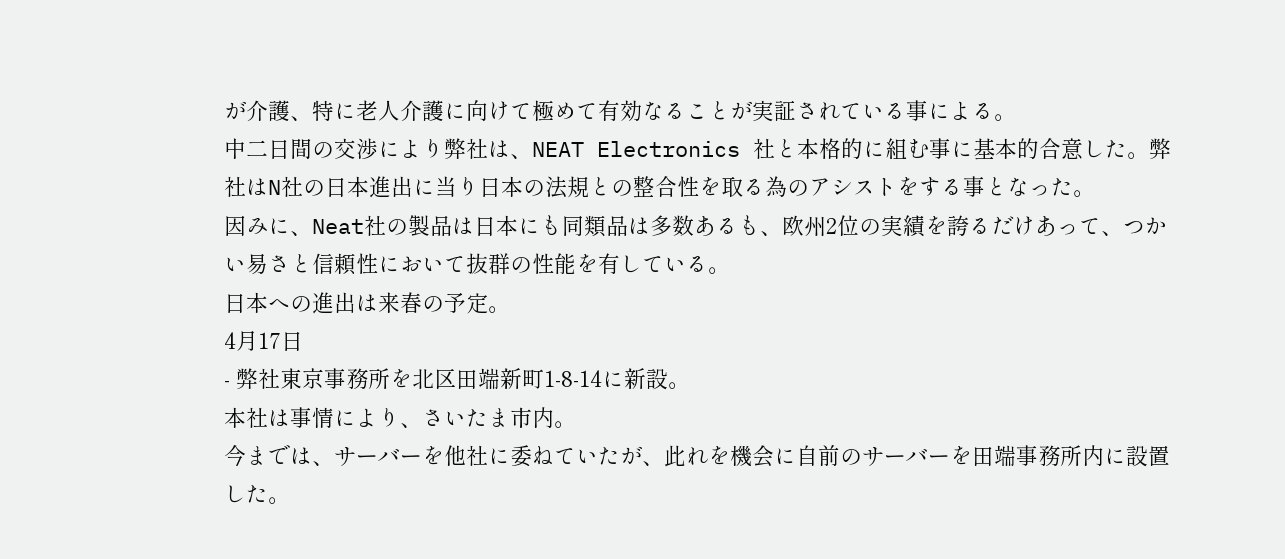が介護、特に老人介護に向けて極めて有効なることが実証されている事による。
中二日間の交渉により弊社は、NEAT Electronics 社と本格的に組む事に基本的合意した。弊社はN社の日本進出に当り日本の法規との整合性を取る為のアシストをする事となった。
因みに、Neat社の製品は日本にも同類品は多数あるも、欧州2位の実績を誇るだけあって、つかい易さと信頼性において抜群の性能を有している。
日本への進出は来春の予定。
4月17日
- 弊社東京事務所を北区田端新町1-8-14に新設。
本社は事情により、さいたま市内。
今までは、サーバーを他社に委ねていたが、此れを機会に自前のサーバーを田端事務所内に設置した。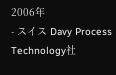2006年
- スイス Davy Process Technology社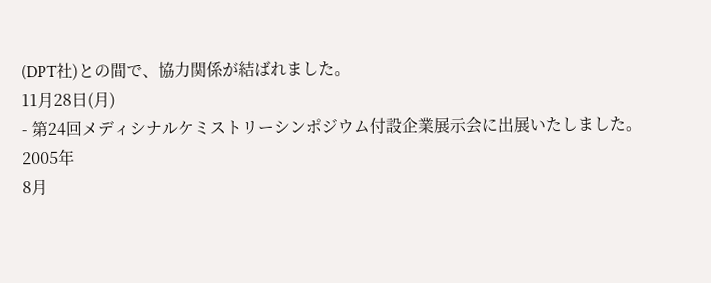(DPT社)との間で、協力関係が結ばれました。
11月28日(月)
- 第24回メディシナルケミストリーシンポジウム付設企業展示会に出展いたしました。
2005年
8月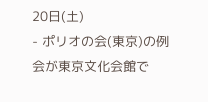20日(土)
- ポリオの会(東京)の例会が東京文化会館で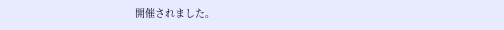開催されました。